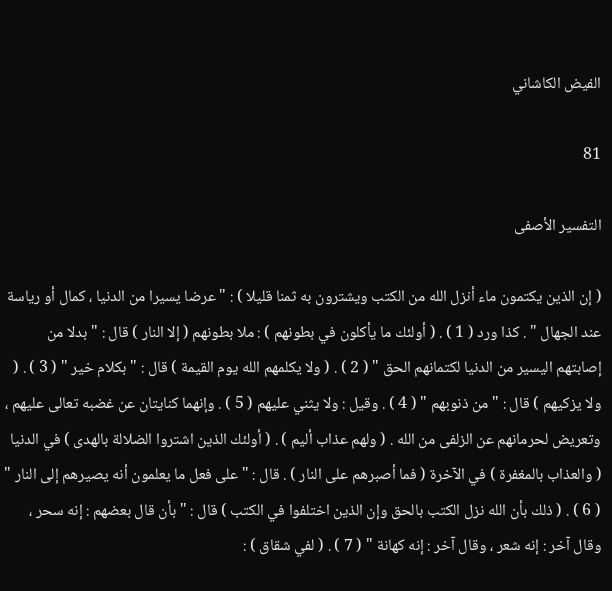الفيض الكاشاني

81

التفسير الأصفى

( إن الذين يكتمون ماء أنزل الله من الكتب ويشترون به ثمنا قليلا ) : " عرضا يسيرا من الدنيا ، كمال أو رياسة عند الجهال " . كذا ورد ( 1 ) . ( أولئك ما يأكلون في بطونهم ) : ملا بطونهم ( إلا النار ) قال : " بدلا من إصابتهم اليسير من الدنيا لكتمانهم الحق " ( 2 ) . ( ولا يكلمهم الله يوم القيمة ) قال : " بكلام خير " ( 3 ) . ( ولا يزكيهم ) قال : " من ذنوبهم " ( 4 ) . وقيل : ولا يثني عليهم ( 5 ) . وإنهما كنايتان عن غضبه تعالى عليهم ، وتعريض لحرمانهم عن الزلفى من الله . ( ولهم عذاب أليم ) . ( أولئك الذين اشتروا الضلالة بالهدى ) في الدنيا ( والعذاب بالمغفرة ) في الآخرة ( فما أصبرهم على النار ) . قال : " على فعل ما يعلمون أنه يصيرهم إلى النار " ( 6 ) . ( ذلك بأن الله نزل الكتب بالحق وإن الذين اختلفوا في الكتب ) قال : " بأن قال بعضهم : إنه سحر ، وقال آخر : إنه شعر ، وقال آخر : إنه كهانة " ( 7 ) . ( لفي شقاق ) :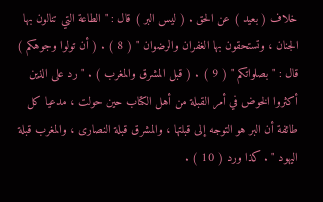خلاف ( بعيد ) عن الحق . ( ليس البر ) قال : " الطاعة التي تنالون بها الجنان ، وتستحقون بها الغفران والرضوان " ( 8 ) . ( أن تولوا وجوهكم ) قال : " بصلواتكم " ( 9 ) . ( قبل المشرق والمغرب ) . " رد على الذين أكثروا الخوض في أمر القبلة من أهل الكتاب حين حولت ، مدعيا كل طائفة أن البر هو التوجه إلى قبلتها ، والمشرق قبلة النصارى ، والمغرب قبلة اليهود " . كذا ورد ( 10 ) .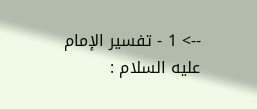--> 1 - تفسير الإمام عليه السلام :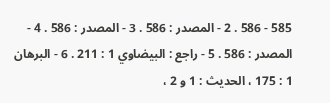585 - 586 . 2 - المصدر : 586 . 3 - المصدر : 586 . 4 - المصدر : 586 . 5 - راجع : البيضاوي 1 : 211 . 6 - البرهان 1 : 175 ، الحديث : 1 و 2 ،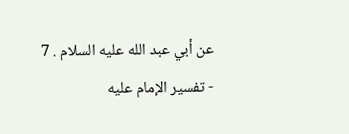عن أبي عبد الله عليه السلام . 7 - تفسير الإمام عليه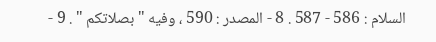السلام : 586 - 587 . 8 - المصدر : 590 ، وفيه " بصلاتكم " . 9 -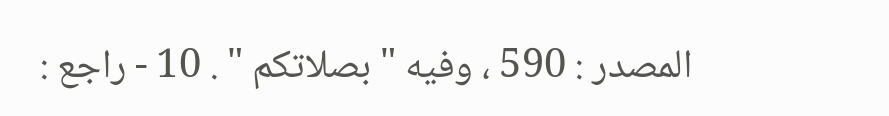المصدر : 590 ، وفيه " بصلاتكم " . 10 - راجع :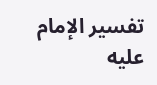تفسير الإمام عليه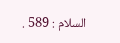السلام : 589 .